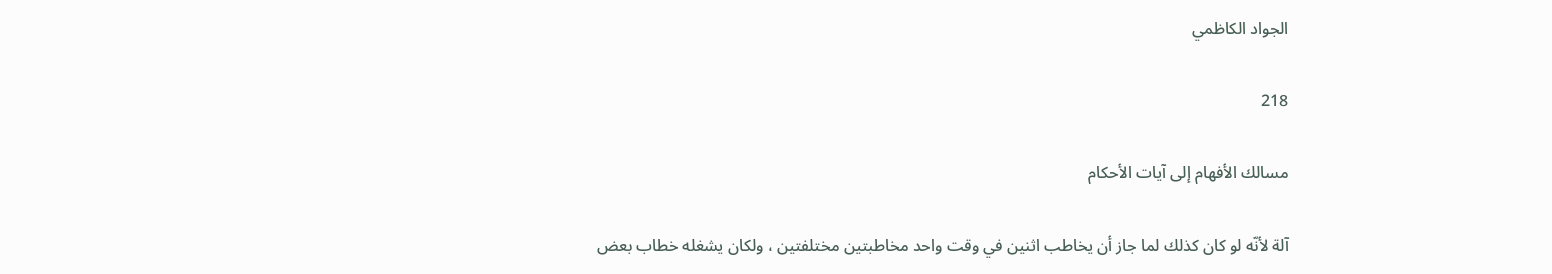الجواد الكاظمي

218

مسالك الأفهام إلى آيات الأحكام

آلة لأنّه لو كان كذلك لما جاز أن يخاطب اثنين في وقت واحد مخاطبتين مختلفتين ، ولكان يشغله خطاب بعض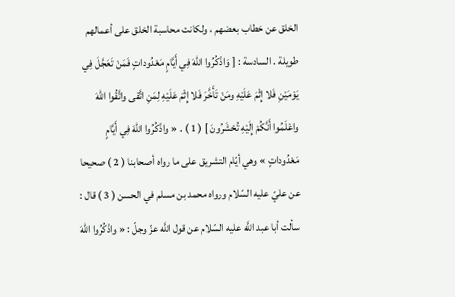الخلق عن خطاب بعضهم ، ولكانت محاسبة الخلق على أعمالهم طويلة . السادسة : [ وَاذْكُرُوا اللهَ فِي أَيَّامٍ مَعْدُوداتٍ فَمَنْ تَعَجَّلَ فِي يَوْمَيْنِ فَلا إِثْمَ عَلَيْهِ ومَنْ تَأَخَّرَ فَلا إِثْمَ عَلَيْهِ لِمَنِ اتَّقى واتَّقُوا اللهَ واعْلَمُوا أَنَّكُمْ إِلَيْهِ تُحْشَرُونَ ] ( 1 ) . « واذْكُرُوا اللهَ فِي أَيَّامٍ مَعْدُوداتٍ » وهي أيّام التشريق على ما رواه أصحابنا ( 2 ) صحيحا عن عليّ عليه السّلام ورواه محمد بن مسلم في الحسن ( 3 ) قال : سألت أبا عبد اللَّه عليه السّلام عن قول اللَّه عزّ وجلّ : « واذْكُرُوا اللهَ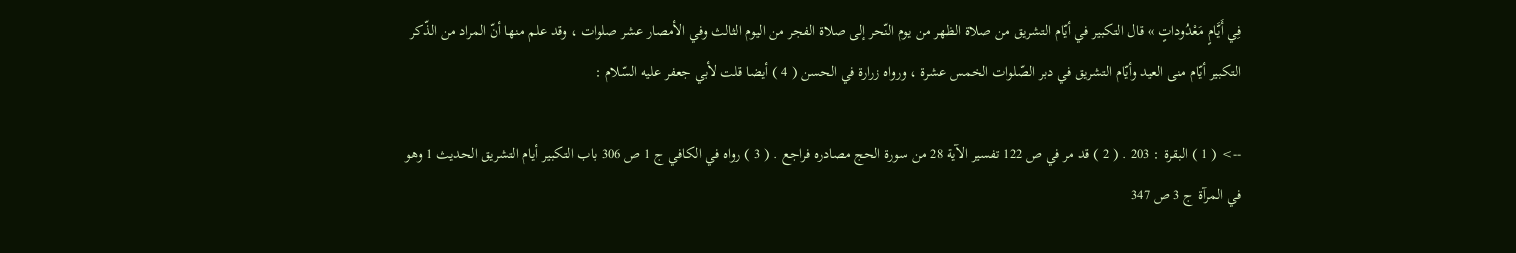فِي أَيَّامٍ مَعْدُوداتٍ » قال التكبير في أيّام التشريق من صلاة الظهر من يوم النّحر إلى صلاة الفجر من اليوم الثالث وفي الأمصار عشر صلوات ، وقد علم منها أنّ المراد من الذّكر التكبير أيّام منى العيد وأيّام التشريق في دبر الصّلوات الخمس عشرة ، ورواه زرارة في الحسن ( 4 ) أيضا قلت لأبي جعفر عليه السّلام :

--> ( 1 ) البقرة : 203 . ( 2 ) قد مر في ص 122 تفسير الآية 28 من سورة الحج مصادره فراجع . ( 3 ) رواه في الكافي ج 1 ص 306 باب التكبير أيام التشريق الحديث 1 وهو في المرآة ج 3 ص 347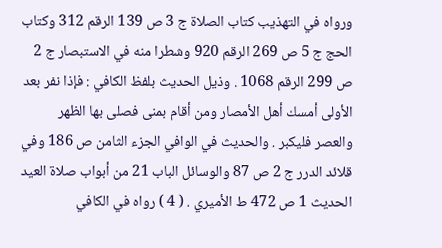ورواه في التهذيب كتاب الصلاة ج 3 ص 139 الرقم 312 وكتاب الحج ج 5 ص 269 الرقم 920 وشطرا منه في الاستبصار ج 2 ص 299 الرقم 1068 . وذيل الحديث بلفظ الكافي : فإذا نفر بعد الأولى أمسك أهل الأمصار ومن أقام بمنى فصلى بها الظهر والعصر فليكبر . والحديث في الوافي الجزء الثامن ص 186 وفي قلائد الدرر ج 2 ص 87 والوسائل الباب 21 من أبواب صلاة العيد الحديث 1 ص 472 ط الأميري . ( 4 ) رواه في الكافي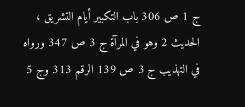ج 1 ص 306 باب التكبير أيام التشريق ، الحديث 2 وهو في المرآة ج 3 ص 347 ورواه في التهذيب ج 3 ص 139 الرقم 313 وج 5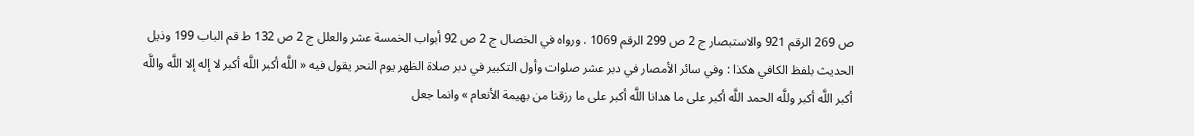ص 269 الرقم 921 والاستبصار ج 2 ص 299 الرقم 1069 . ورواه في الخصال ج 2 ص 92 أبواب الخمسة عشر والعلل ج 2 ص 132 ط قم الباب 199 وذيل الحديث بلفظ الكافي هكذا : وفي سائر الأمصار في دبر عشر صلوات وأول التكبير في دبر صلاة الظهر يوم النحر يقول فيه « اللَّه أكبر اللَّه أكبر لا إله إلا اللَّه واللَّه أكبر اللَّه أكبر وللَّه الحمد اللَّه أكبر على ما هدانا اللَّه أكبر على ما رزقنا من بهيمة الأنعام » وانما جعل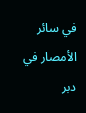في سائر الأمصار في دبر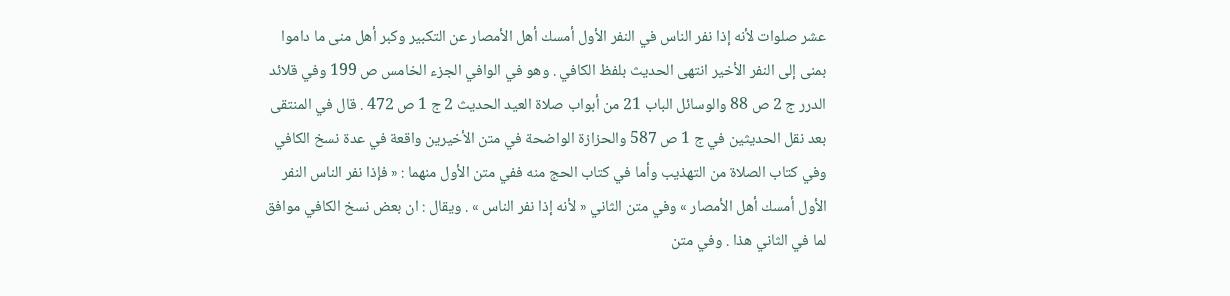عشر صلوات لأنه إذا نفر الناس في النفر الأول أمسك أهل الأمصار عن التكبير وكبر أهل منى ما داموا بمنى إلى النفر الأخير انتهى الحديث بلفظ الكافي . وهو في الوافي الجزء الخامس ص 199 وفي قلائد الدرر ج 2 ص 88 والوسائل الباب 21 من أبواب صلاة العيد الحديث 2 ج 1 ص 472 . قال في المنتقى بعد نقل الحديثين في ج 1 ص 587 والحزازة الواضحة في متن الأخيرين واقعة في عدة نسخ الكافي وفي كتاب الصلاة من التهذيب وأما في كتاب الحج منه ففي متن الأول منهما : « فإذا نفر الناس النفر الأول أمسك أهل الأمصار » وفي متن الثاني « لأنه إذا نفر الناس » . ويقال : ان بعض نسخ الكافي موافق لما في الثاني هذا . وفي متن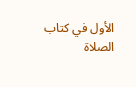الأول في كتاب الصلاة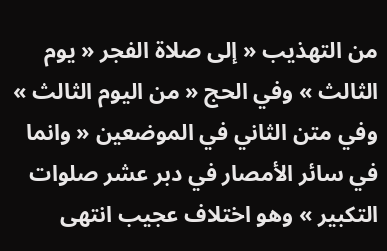من التهذيب « إلى صلاة الفجر « يوم الثالث » وفي الحج « من اليوم الثالث » وفي متن الثاني في الموضعين « وانما في سائر الأمصار في دبر عشر صلوات التكبير » وهو اختلاف عجيب انتهى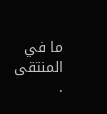ما في المنتقى .